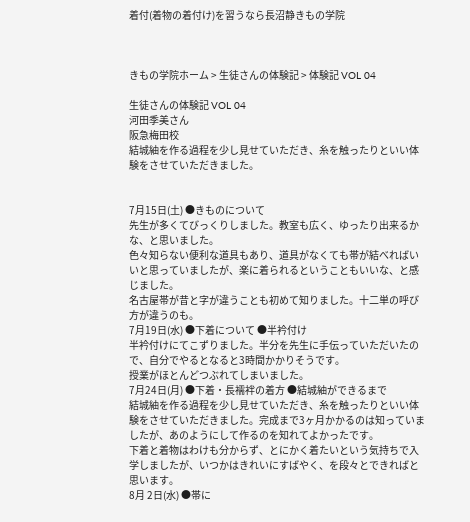着付(着物の着付け)を習うなら長沼静きもの学院



きもの学院ホーム > 生徒さんの体験記 > 体験記 VOL 04

生徒さんの体験記 VOL 04
河田季美さん
阪急梅田校
結城紬を作る過程を少し見せていただき、糸を触ったりといい体験をさせていただきました。


7月15日(土) ●きものについて
先生が多くてびっくりしました。教室も広く、ゆったり出来るかな、と思いました。
色々知らない便利な道具もあり、道具がなくても帯が結べればいいと思っていましたが、楽に着られるということもいいな、と感じました。
名古屋帯が昔と字が違うことも初めて知りました。十二単の呼び方が違うのも。
7月19日(水) ●下着について ●半衿付け
半衿付けにてこずりました。半分を先生に手伝っていただいたので、自分でやるとなると3時間かかりそうです。
授業がほとんどつぶれてしまいました。
7月24日(月) ●下着・長襦袢の着方 ●結城紬ができるまで
結城紬を作る過程を少し見せていただき、糸を触ったりといい体験をさせていただきました。完成まで3ヶ月かかるのは知っていましたが、あのようにして作るのを知れてよかったです。
下着と着物はわけも分からず、とにかく着たいという気持ちで入学しましたが、いつかはきれいにすばやく、を段々とできればと思います。
8月 2日(水) ●帯に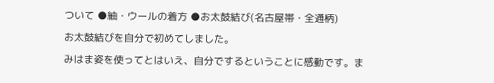ついて ●紬・ウールの着方 ●お太鼓結び(名古屋帯・全通柄)
お太鼓結びを自分で初めてしました。
みはま姿を使ってとはいえ、自分でするということに感動です。ま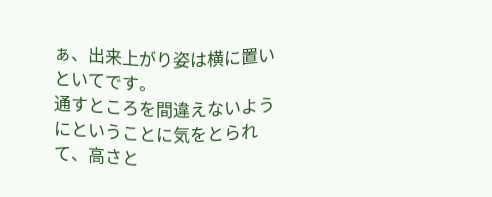ぁ、出来上がり姿は横に置いといてです。
通すところを間違えないようにということに気をとられて、高さと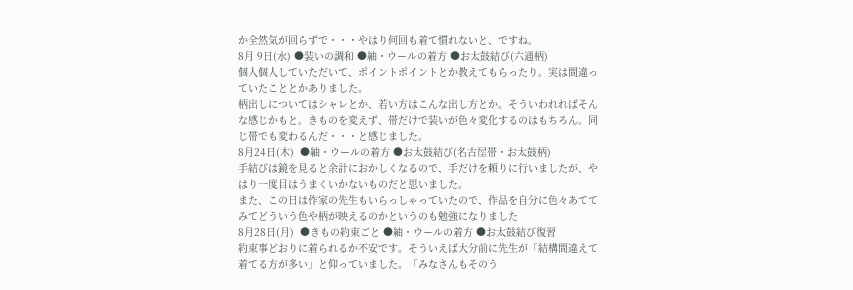か全然気が回らずで・・・やはり何回も着て慣れないと、ですね。
8月 9日(水) ●装いの調和 ●紬・ウールの着方 ●お太鼓結び(六通柄)
個人個人していただいて、ポイントポイントとか教えてもらったり。実は間違っていたこととかありました。
柄出しについてはシャレとか、若い方はこんな出し方とか。そういわれればそんな感じかもと。きものを変えず、帯だけで装いが色々変化するのはもちろん。同じ帯でも変わるんだ・・・と感じました。
8月24日(木)  ●紬・ウールの着方 ●お太鼓結び(名古屋帯・お太鼓柄)
手結びは鏡を見ると余計におかしくなるので、手だけを頼りに行いましたが、やはり一度目はうまくいかないものだと思いました。
また、この日は作家の先生もいらっしゃっていたので、作品を自分に色々あててみてどういう色や柄が映えるのかというのも勉強になりました
8月28日(月)  ●きもの約束ごと ●紬・ウールの着方 ●お太鼓結び復習
約束事どおりに着られるか不安です。そういえば大分前に先生が「結構間違えて着てる方が多い」と仰っていました。「みなさんもそのう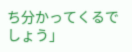ち分かってくるでしょう」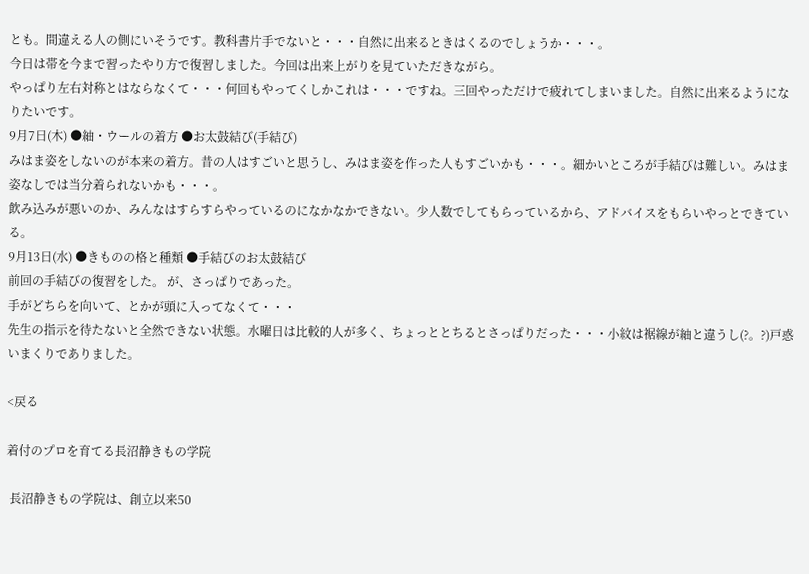とも。間違える人の側にいそうです。教科書片手でないと・・・自然に出来るときはくるのでしょうか・・・。
今日は帯を今まで習ったやり方で復習しました。今回は出来上がりを見ていただきながら。
やっぱり左右対称とはならなくて・・・何回もやってくしかこれは・・・ですね。三回やっただけで疲れてしまいました。自然に出来るようになりたいです。
9月7日(木) ●紬・ウールの着方 ●お太鼓結び(手結び)
みはま姿をしないのが本来の着方。昔の人はすごいと思うし、みはま姿を作った人もすごいかも・・・。細かいところが手結びは難しい。みはま姿なしでは当分着られないかも・・・。
飲み込みが悪いのか、みんなはすらすらやっているのになかなかできない。少人数でしてもらっているから、アドバイスをもらいやっとできている。
9月13日(水) ●きものの格と種類 ●手結びのお太鼓結び
前回の手結びの復習をした。 が、さっぱりであった。
手がどちらを向いて、とかが頭に入ってなくて・・・
先生の指示を待たないと全然できない状態。水曜日は比較的人が多く、ちょっととちるとさっぱりだった・・・小紋は裾線が紬と違うし(?。?)戸惑いまくりでありました。

<戻る

着付のプロを育てる長沼静きもの学院

 長沼静きもの学院は、創立以来50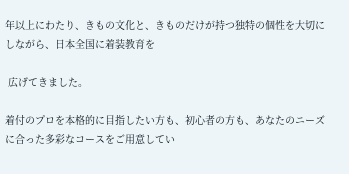年以上にわたり、きもの文化と、きものだけが持つ独特の個性を大切にしながら、日本全国に着装教育を

 広げてきました。

着付のプロを本格的に目指したい方も、初心者の方も、あなたのニーズに合った多彩なコースをご用意してい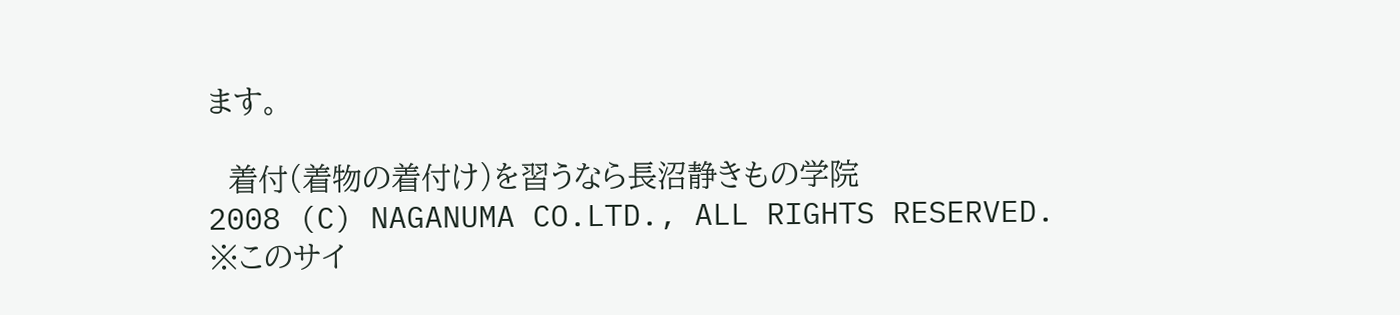ます。

  着付(着物の着付け)を習うなら長沼静きもの学院
2008 (C) NAGANUMA CO.LTD., ALL RIGHTS RESERVED.
※このサイ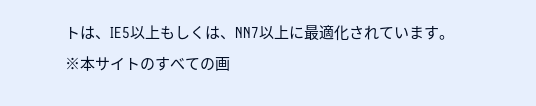トは、IE5以上もしくは、NN7以上に最適化されています。 ※本サイトのすべての画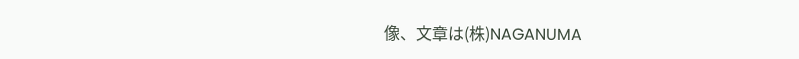像、文章は(株)NAGANUMA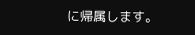に帰属します。